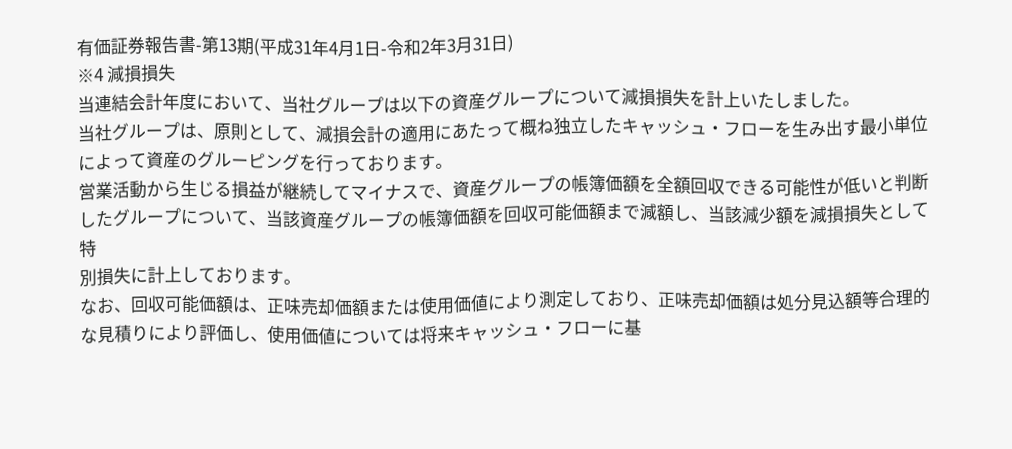有価証券報告書-第13期(平成31年4月1日-令和2年3月31日)
※4 減損損失
当連結会計年度において、当社グループは以下の資産グループについて減損損失を計上いたしました。
当社グループは、原則として、減損会計の適用にあたって概ね独立したキャッシュ・フローを生み出す最小単位
によって資産のグルーピングを行っております。
営業活動から生じる損益が継続してマイナスで、資産グループの帳簿価額を全額回収できる可能性が低いと判断
したグループについて、当該資産グループの帳簿価額を回収可能価額まで減額し、当該減少額を減損損失として特
別損失に計上しております。
なお、回収可能価額は、正味売却価額または使用価値により測定しており、正味売却価額は処分見込額等合理的
な見積りにより評価し、使用価値については将来キャッシュ・フローに基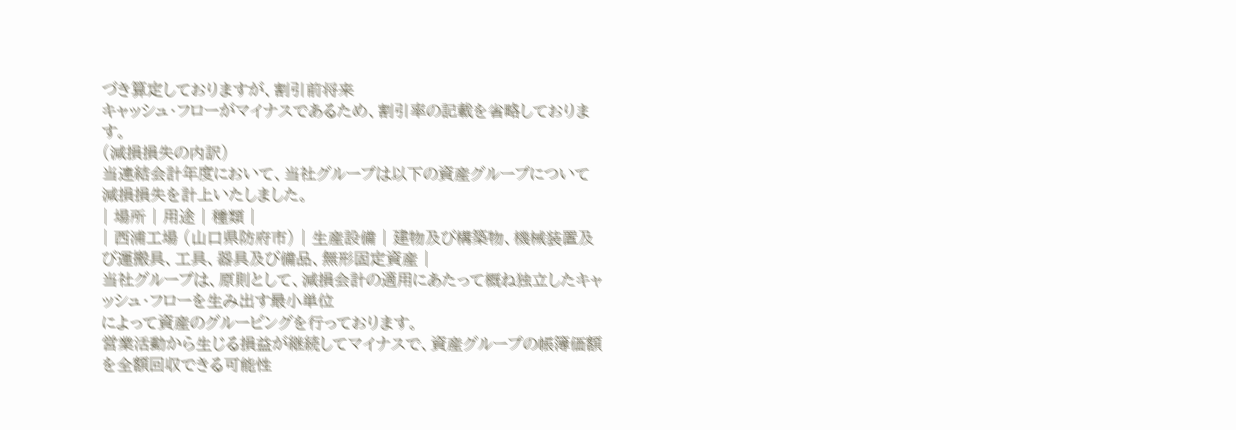づき算定しておりますが、割引前将来
キャッシュ・フローがマイナスであるため、割引率の記載を省略しております。
(減損損失の内訳)
当連結会計年度において、当社グループは以下の資産グループについて減損損失を計上いたしました。
| 場所 | 用途 | 種類 |
| 西浦工場 (山口県防府市) | 生産設備 | 建物及び構築物、機械装置及び運搬具、工具、器具及び備品、無形固定資産 |
当社グループは、原則として、減損会計の適用にあたって概ね独立したキャッシュ・フローを生み出す最小単位
によって資産のグルーピングを行っております。
営業活動から生じる損益が継続してマイナスで、資産グループの帳簿価額を全額回収できる可能性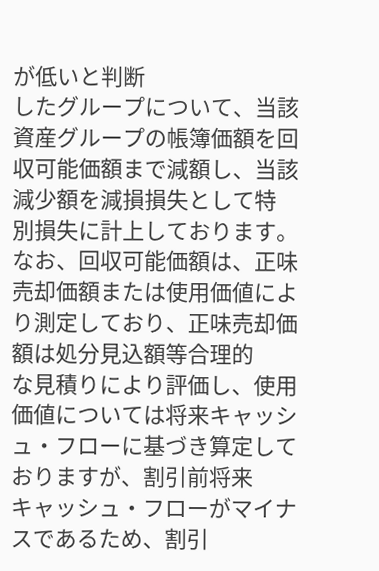が低いと判断
したグループについて、当該資産グループの帳簿価額を回収可能価額まで減額し、当該減少額を減損損失として特
別損失に計上しております。
なお、回収可能価額は、正味売却価額または使用価値により測定しており、正味売却価額は処分見込額等合理的
な見積りにより評価し、使用価値については将来キャッシュ・フローに基づき算定しておりますが、割引前将来
キャッシュ・フローがマイナスであるため、割引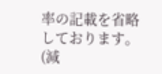率の記載を省略しております。
(減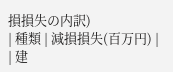損損失の内訳)
| 種類 | 減損損失(百万円) |
| 建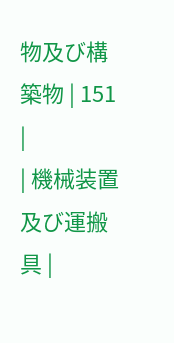物及び構築物 | 151 |
| 機械装置及び運搬具 |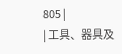805 |
| 工具、器具及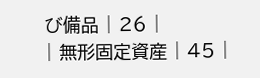び備品 | 26 |
| 無形固定資産 | 45 |